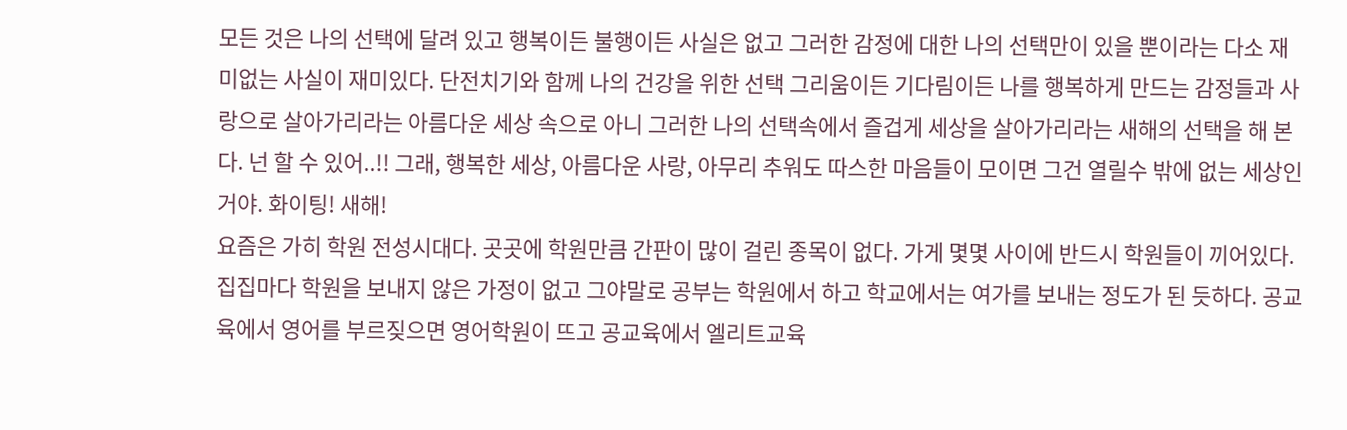모든 것은 나의 선택에 달려 있고 행복이든 불행이든 사실은 없고 그러한 감정에 대한 나의 선택만이 있을 뿐이라는 다소 재미없는 사실이 재미있다. 단전치기와 함께 나의 건강을 위한 선택 그리움이든 기다림이든 나를 행복하게 만드는 감정들과 사랑으로 살아가리라는 아름다운 세상 속으로 아니 그러한 나의 선택속에서 즐겁게 세상을 살아가리라는 새해의 선택을 해 본다. 넌 할 수 있어..!! 그래, 행복한 세상, 아름다운 사랑, 아무리 추워도 따스한 마음들이 모이면 그건 열릴수 밖에 없는 세상인거야. 화이팅! 새해!
요즘은 가히 학원 전성시대다. 곳곳에 학원만큼 간판이 많이 걸린 종목이 없다. 가게 몇몇 사이에 반드시 학원들이 끼어있다. 집집마다 학원을 보내지 않은 가정이 없고 그야말로 공부는 학원에서 하고 학교에서는 여가를 보내는 정도가 된 듯하다. 공교육에서 영어를 부르짖으면 영어학원이 뜨고 공교육에서 엘리트교육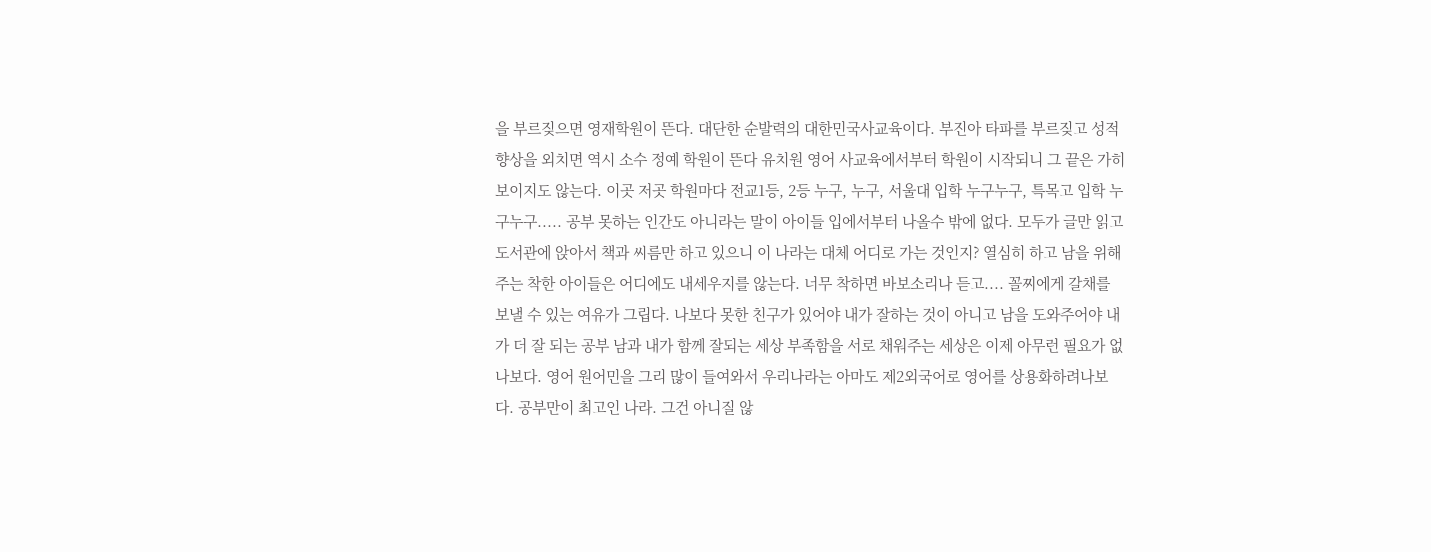을 부르짖으면 영재학원이 뜬다. 대단한 순발력의 대한민국사교육이다. 부진아 타파를 부르짖고 성적향상을 외치면 역시 소수 정예 학원이 뜬다 유치원 영어 사교육에서부터 학원이 시작되니 그 끝은 가히 보이지도 않는다. 이곳 저곳 학원마다 전교1등, 2등 누구, 누구, 서울대 입학 누구누구, 특목고 입학 누구누구..... 공부 못하는 인간도 아니라는 말이 아이들 입에서부터 나올수 밖에 없다. 모두가 글만 읽고 도서관에 앉아서 책과 씨름만 하고 있으니 이 나라는 대체 어디로 가는 것인지? 열심히 하고 남을 위해주는 착한 아이들은 어디에도 내세우지를 않는다. 너무 착하면 바보소리나 듣고.... 꼴찌에게 갈채를 보낼 수 있는 여유가 그립다. 나보다 못한 친구가 있어야 내가 잘하는 것이 아니고 남을 도와주어야 내가 더 잘 되는 공부 남과 내가 함께 잘되는 세상 부족함을 서로 채워주는 세상은 이제 아무런 필요가 없나보다. 영어 원어민을 그리 많이 들여와서 우리나라는 아마도 제2외국어로 영어를 상용화하려나보다. 공부만이 최고인 나라. 그건 아니질 않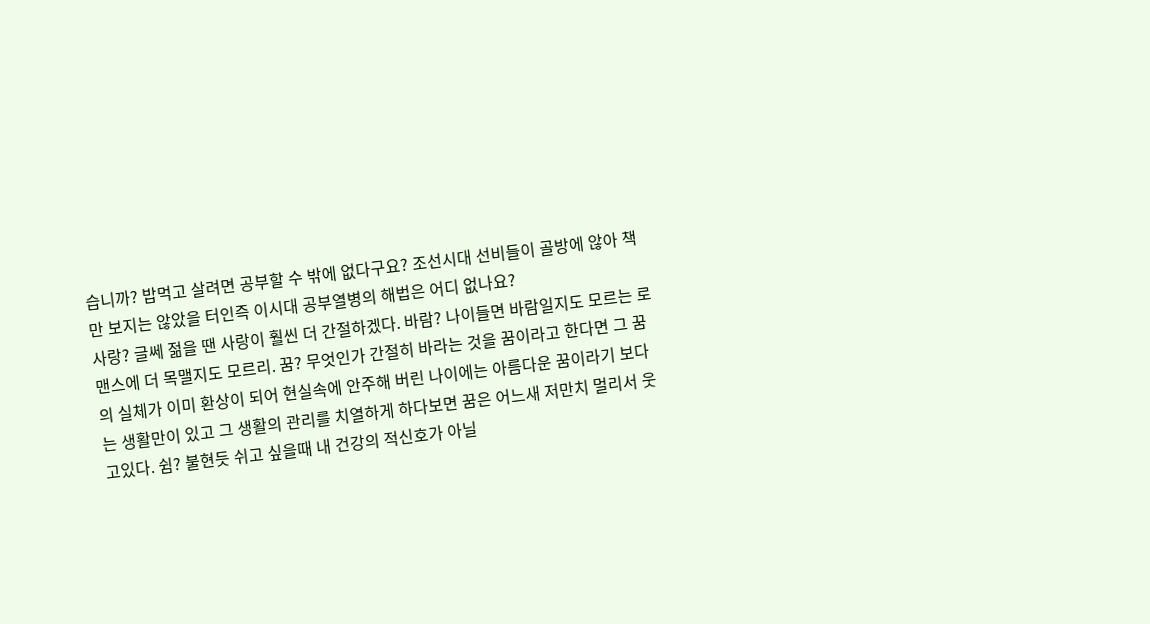습니까? 밥먹고 살려면 공부할 수 밖에 없다구요? 조선시대 선비들이 골방에 않아 책만 보지는 않았을 터인즉 이시대 공부열병의 해법은 어디 없나요?
사랑? 글쎄 젊을 땐 사랑이 훨씬 더 간절하겠다. 바람? 나이들면 바람일지도 모르는 로맨스에 더 목맬지도 모르리. 꿈? 무엇인가 간절히 바라는 것을 꿈이라고 한다면 그 꿈의 실체가 이미 환상이 되어 현실속에 안주해 버린 나이에는 아름다운 꿈이라기 보다는 생활만이 있고 그 생활의 관리를 치열하게 하다보면 꿈은 어느새 저만치 멀리서 웃고있다. 쉼? 불현듯 쉬고 싶을때 내 건강의 적신호가 아닐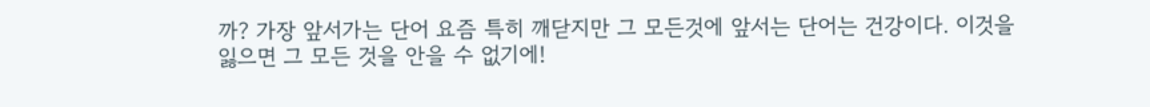까? 가장 앞서가는 단어 요즘 특히 깨닫지만 그 모든것에 앞서는 단어는 건강이다. 이것을 잃으면 그 모든 것을 안을 수 없기에!